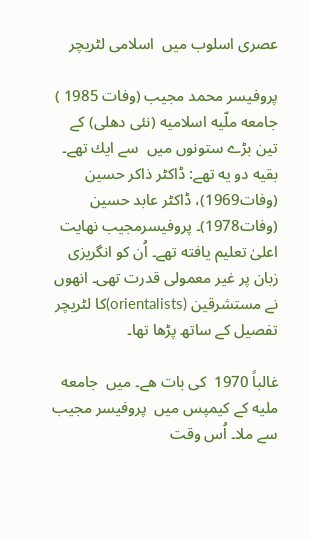عصری اسلوب میں  اسلامی لٹریچر

پروفیسر محمد مجیب (وفات 1985 ) جامعه ملّیه اسلامیه (نئی دهلی) کے تین بڑے ستونوں میں  سے ایك تھے۔ بقیه دو یه تھے: ڈاکٹر ذاکر حسین (وفات1969)، ڈاکٹر عابد حسین (وفات1978)۔ پروفیسرمجیب نهایت اعلیٰ تعلیم یافته تھے۔ اُن کو انگریزی زبان پر غیر معمولی قدرت تھی۔ انھوں نے مستشرقین (orientalists)کا لٹریچر تفصیل کے ساتھ پڑھا تھا۔

غالباً 1970  کی بات هے۔ میں  جامعه ملیه کے کیمپس میں  پروفیسر مجیب سے ملا۔ اُس وقت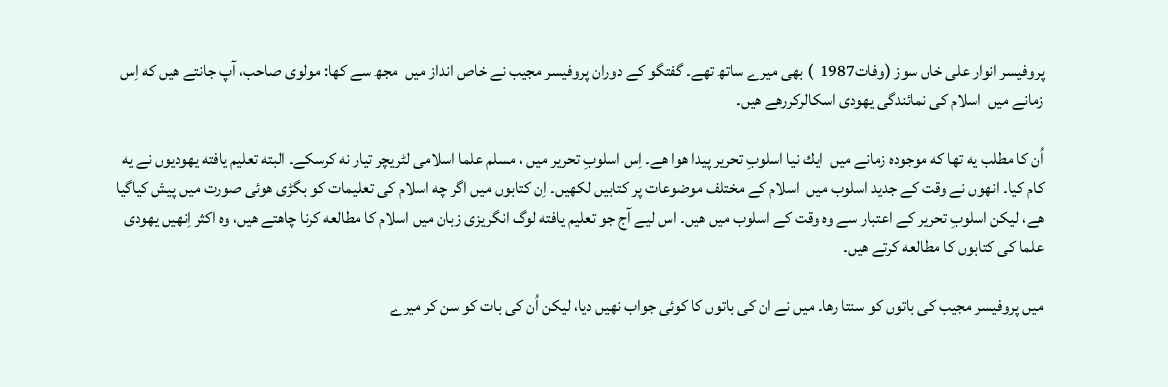پروفیسر انوار علی خاں سوز (وفات1987  ) بھی میرے ساتھ تھے۔ گفتگو کے دوران پروفیسر مجیب نے خاص انداز میں  مجھ سے کها: مولوی صاحب، آپ جانتے هیں که اِس زمانے میں  اسلام کی نمائندگی یهودی اسکالرکررهے هیں۔

اُن کا مطلب یه تھا که موجوده زمانے میں  ایك نیا اسلوبِ تحریر پیدا هوا هے۔ اِس اسلوبِ تحریر میں ، مسلم علما اسلامی لٹریچر تیار نه کرسکے۔ البته تعلیم یافته یهودیوں نے یه کام کیا۔ انھوں نے وقت کے جدید اسلوب میں  اسلام کے مختلف موضوعات پر کتابیں لکھیں۔ اِن کتابوں میں اگر چه اسلام کی تعلیمات کو بگڑی هوئی صورت میں پیش کیاگیا هے، لیکن اسلوبِ تحریر کے اعتبار سے وه وقت کے اسلوب میں هیں۔ اس لیے آج جو تعلیم یافته لوگ انگریزی زبان میں اسلام کا مطالعه کرنا چاهتے هیں، وه اکثر اِنھیں یهودی علما کی کتابوں کا مطالعه کرتے هیں۔

میں پروفیسر مجیب کی باتوں کو سنتا رها۔ میں نے ان کی باتوں کا کوئی جواب نهیں دیا، لیکن اُن کی بات کو سن کر میرے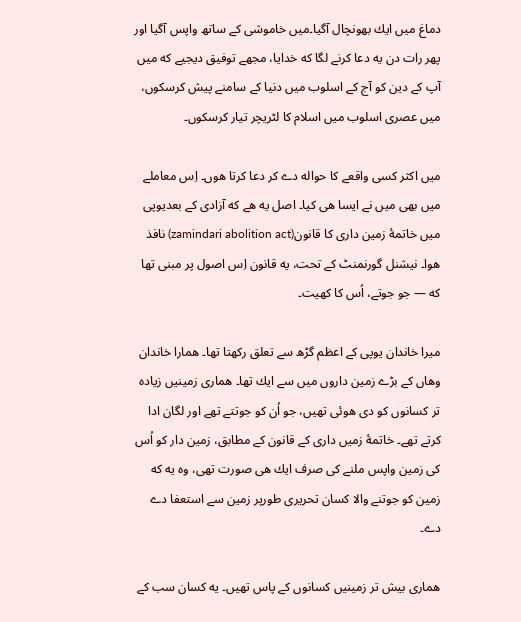دماغ میں ایك بھونچال آگیا۔میں خاموشی کے ساتھ واپس آگیا اور پھر رات دن یه دعا کرنے لگا که خدایا، مجھے توفیق دیجیے که میں آپ کے دین کو آج کے اسلوب میں دنیا کے سامنے پیش کرسکوں، میں عصری اسلوب میں اسلام کا لٹریچر تیار کرسکوں۔

میں اکثر کسی واقعے کا حواله دے کر دعا کرتا هوں۔ اِس معاملے میں بھی میں نے ایسا هی کیا۔ اصل یه هے که آزادی کے بعدیوپی میں خاتمهٔ زمین داری کا قانون(zamindari abolition act) نافذ هوا۔ نیشنل گورنمنٹ کے تحت، یه قانون اِس اصول پر مبنی تھا که — جو جوتے، اُس کا کھیت۔

میرا خاندان یوپی کے اعظم گڑھ سے تعلق رکھتا تھا۔ همارا خاندان وهاں کے بڑے زمین داروں میں سے ایك تھا۔ هماری زمینیں زیاده تر کسانوں کو دی هوئی تھیں، جو اُن کو جوتتے تھے اور لگان ادا کرتے تھے۔ خاتمهٔ زمیں داری کے قانون کے مطابق، زمین دار کو اُس کی زمین واپس ملنے کی صرف ایك هی صورت تھی، وه یه که زمین کو جوتنے والا کسان تحریری طورپر زمین سے استعفا دے دے۔

هماری بیش تر زمینیں کسانوں کے پاس تھیں۔ یه کسان سب کے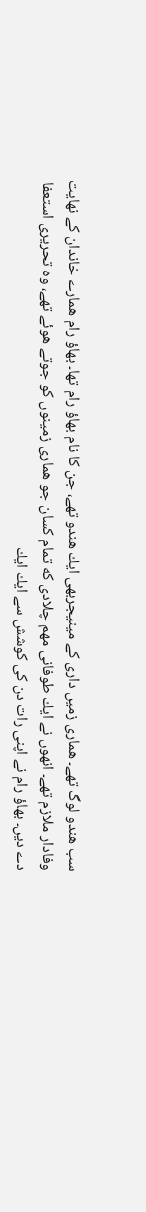سب هندو لوگ تھے۔ هماری زمیں داری کے مینیجربھی ایك هندو تھے، جن کا نام بھاؤ رام تھا۔ بھاؤ رام همارے خاندان کے نهایت وفادار ملازم تھے۔ انھوں نے ایك طوفانی مهم چلادی که تمام کسان جو هماری زمینوں کو جوتے هوئے تھے، وه تحریری استعفا دے دیں۔ بھاؤ رام نے اپنی رات دن کی کوشش سے ایك ایك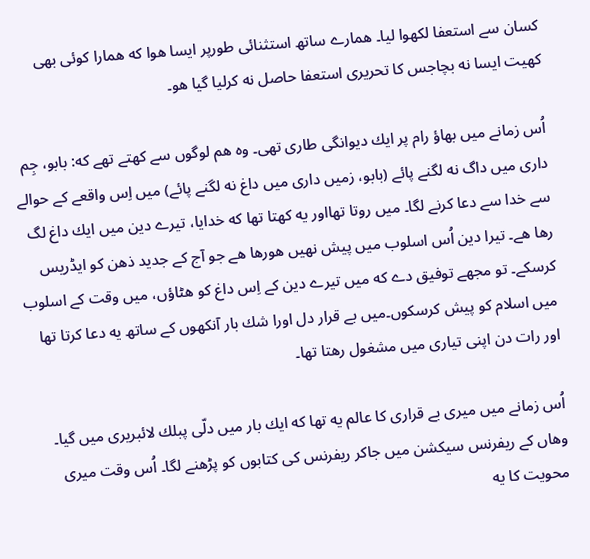کسان سے استعفا لکھوا لیا۔ همارے ساتھ استثنائی طورپر ایسا هوا که همارا کوئی بھی کھیت ایسا نه بچاجس کا تحریری استعفا حاصل نه کرلیا گیا هو۔

اُس زمانے میں بھاؤ رام پر ایك دیوانگی طاری تھی۔ وه هم لوگوں سے کهتے تھے که: بابو، جِم داری میں داگ نه لگنے پائے (بابو، زمیں داری میں داغ نه لگنے پائے) میں اِس واقعے کے حوالے سے خدا سے دعا کرنے لگا۔ میں روتا تھااور یه کهتا تھا که خدایا، تیرے دین میں ایك داغ لگ رها هے۔ تیرا دین اُس اسلوب میں پیش نهیں هورها هے جو آج کے جدید ذهن کو ایڈریس کرسکے۔ تو مجھے توفیق دے که میں تیرے دین کے اِس داغ کو هٹاؤں، میں وقت کے اسلوب میں اسلام کو پیش کرسکوں۔میں بے قرار دل اورا شك بار آنکھوں کے ساتھ یه دعا کرتا تھا اور رات دن اپنی تیاری میں مشغول رهتا تھا۔

اُس زمانے میں میری بے قراری کا عالم یه تھا که ایك بار میں دلّی پبلك لائبریری میں گیا۔ وهاں کے ریفرنس سیکشن میں جاکر ریفرنس کی کتابوں کو پڑھنے لگا۔ اُس وقت میری محویت کا یه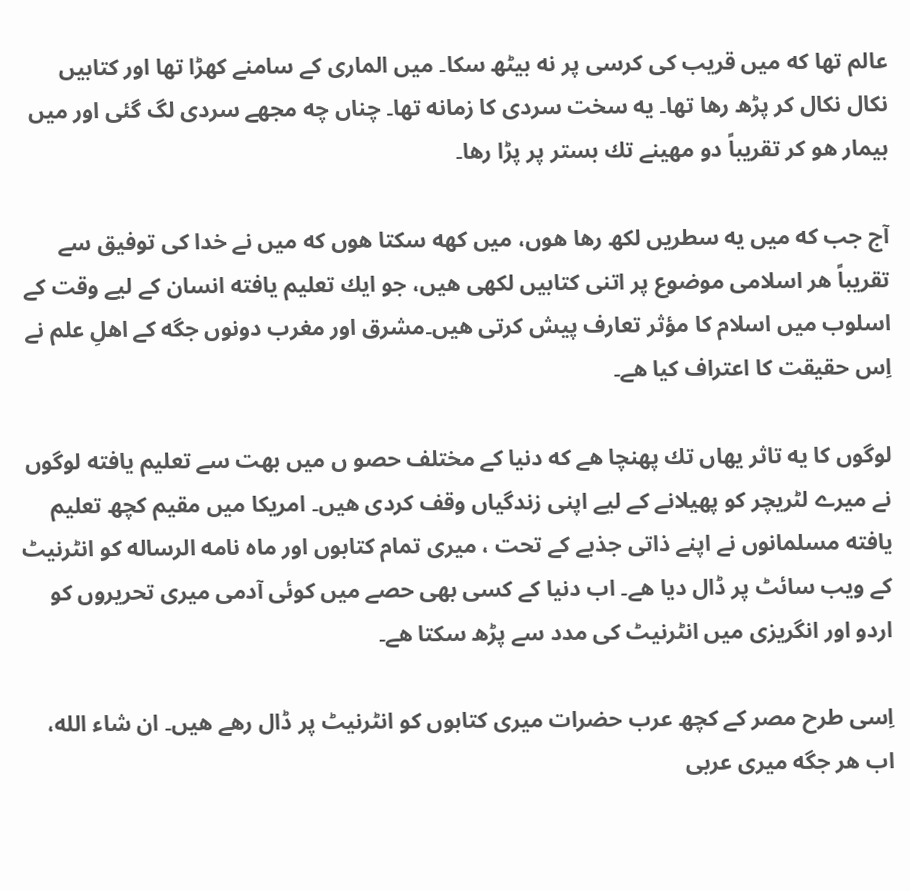عالم تھا که میں قریب کی کرسی پر نه بیٹھ سکا۔ میں الماری کے سامنے کھڑا تھا اور کتابیں نکال نکال کر پڑھ رها تھا۔ یه سخت سردی کا زمانه تھا۔ چناں چه مجھے سردی لگ گئی اور میں بیمار هو کر تقریباً دو مهینے تك بستر پر پڑا رها۔

آج جب که میں یه سطریں لکھ رها هوں، میں کهه سکتا هوں که میں نے خدا کی توفیق سے تقریباً هر اسلامی موضوع پر اتنی کتابیں لکھی هیں، جو ایك تعلیم یافته انسان کے لیے وقت کے اسلوب میں اسلام کا مؤثر تعارف پیش کرتی هیں۔مشرق اور مغرب دونوں جگه کے اهلِ علم نے اِس حقیقت کا اعتراف کیا هے۔

لوگوں کا یه تاثر یهاں تك پهنچا هے که دنیا کے مختلف حصو ں میں بهت سے تعلیم یافته لوگوں نے میرے لٹریچر کو پھیلانے کے لیے اپنی زندگیاں وقف کردی هیں۔ امریکا میں مقیم کچھ تعلیم یافته مسلمانوں نے اپنے ذاتی جذبے کے تحت ، میری تمام کتابوں اور ماه نامه الرساله کو انٹرنیٹ کے ویب سائٹ پر ڈال دیا هے۔ اب دنیا کے کسی بھی حصے میں کوئی آدمی میری تحریروں کو اردو اور انگریزی میں انٹرنیٹ کی مدد سے پڑھ سکتا هے۔

اِسی طرح مصر کے کچھ عرب حضرات میری کتابوں کو انٹرنیٹ پر ڈال رهے هیں۔ ان شاء الله، اب هر جگه میری عربی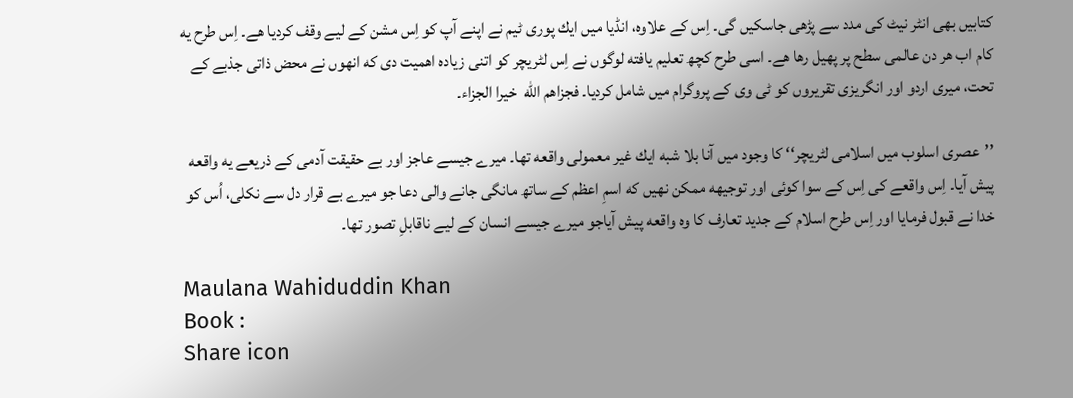کتابیں بھی انٹر نیٹ کی مدد سے پڑھی جاسکیں گی۔ اِس کے علاوه، انڈیا میں ایك پوری ٹیم نے اپنے آپ کو اِس مشن کے لیے وقف کردیا هے۔ اِس طرح یه کام اب هر دن عالمی سطح پر پھیل رها هے۔ اسی طرح کچھ تعلیم یافته لوگوں نے اِس لٹریچر کو اتنی زیاده اهمیت دی که انھوں نے محض ذاتی جذبے کے تحت، میری اردو اور انگریزی تقریروں کو ٹی وی کے پروگرام میں شامل کردیا۔ فجزاهم اللّٰه  خیرا الجزاء۔

’’عصری اسلوب میں اسلامی لٹریچر‘‘ کا وجود میں آنا بلا شبه ایك غیر معمولی واقعه تھا۔ میرے جیسے عاجز اور بے حقیقت آدمی کے ذریعے یه واقعه پیش آیا۔ اِس واقعے کی اِس کے سوا کوئی اور توجیهه ممکن نهیں که اسمِ اعظم کے ساتھ مانگی جانے والی دعا جو میرے بے قرار دل سے نکلی، اُس کو خدا نے قبول فرمایا اور اِس طرح اسلام کے جدید تعارف کا وه واقعه پیش آیاجو میرے جیسے انسان کے لیے ناقابلِ تصور تھا۔

Maulana Wahiduddin Khan
Book :
Share icon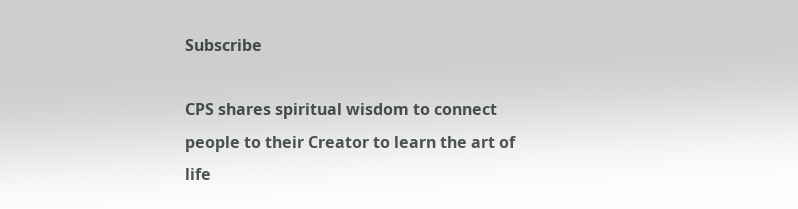Subscribe

CPS shares spiritual wisdom to connect people to their Creator to learn the art of life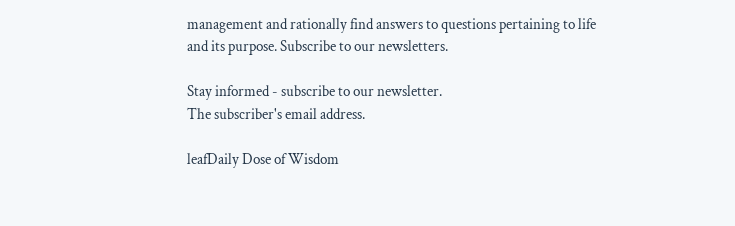management and rationally find answers to questions pertaining to life and its purpose. Subscribe to our newsletters.

Stay informed - subscribe to our newsletter.
The subscriber's email address.

leafDaily Dose of Wisdom